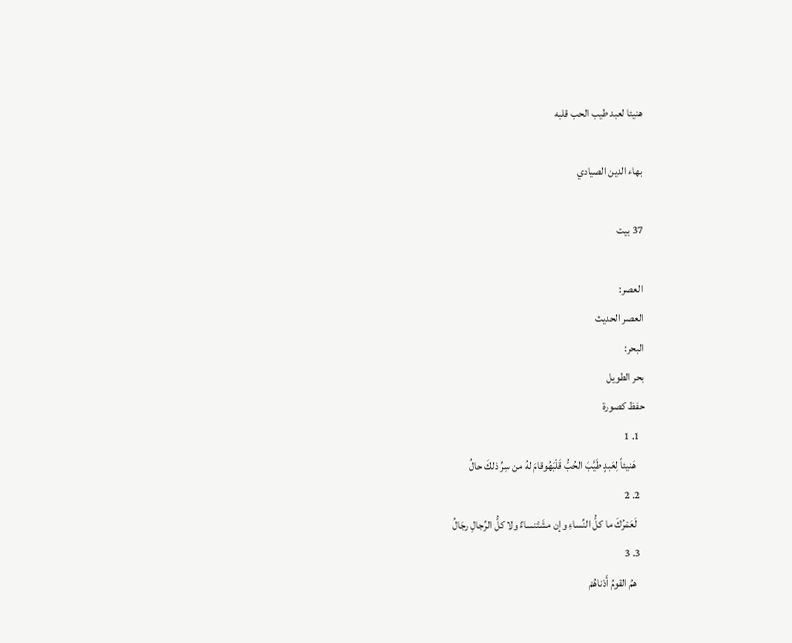هنيئا لعبد طيب الحب قلبه

بهاء الدين الصيادي

37 بيت

العصر:
العصر الحديث
البحر:
بحر الطويل
حفظ كصورة
  1. 1
    هَنيئاً لِعَبدٍ طَيَّبَ الحُبُّ قَلْبَهُوقامَ لهُ من سِرِّ ذلكَ حالُ
  2. 2
    لَعَمْرُكَ ما كلُّ النِّساءِ وإن مشَتْنساءٌ ولا كلُّ الرِّجالِ رجَالُ
  3. 3
    همُ القومُ أَدْناهُمْ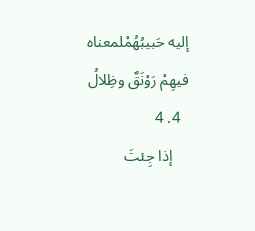إليه حَبيبُهُمْلمعناه فيهِمْ رَوْنَقٌ وظِلالُ
  4. 4
    إذا جِئتَ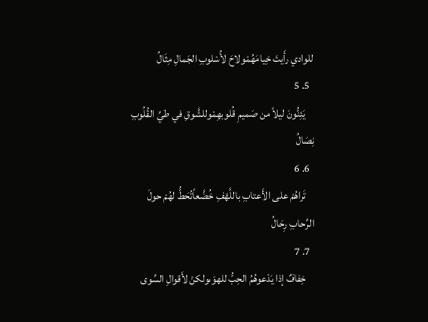للوادي رأَيتَ خِيامَهُمْولاحَ لأُسْلوبِ الجَمالِ مِثَالُ
  5. 5
    يَئِنُّونَ ليلاً من صَميمِ قُلوبهِمْوللشَّوقِ في طيِّ القُلُوبِ نِصَالُ
  6. 6
    تَراهُمْ على الأَعتابِ باللَّهْفِ خُضَّعاًتُحَطُّ لهُمْ حولَ الرِّحابِ رِحَالُ
  7. 7
    خِفافٌ إذا يَدْعوهُمُ الحِبُّ للهوَىولكنْ لأَقوالِ السِّوى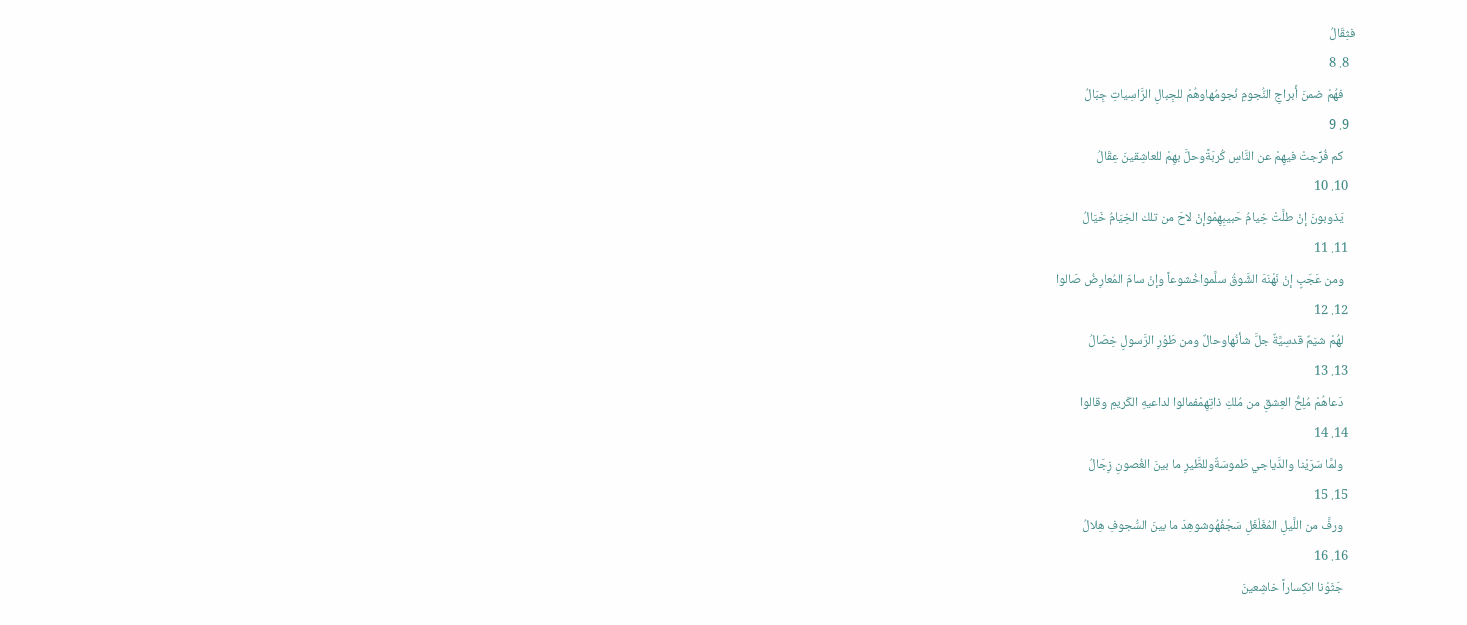فثِقَالُ
  8. 8
    فهُمْ ضمنَ أَبراجِ النُّجومِ نُجومُهاوهُمْ للجِبالِ الرَّاسِياتِ جِبَالُ
  9. 9
    كم فُرِّجتْ فيهِمْ عن النَّاسِ كُربَةًوحلَّ بهِمْ للعاشِقينَ عِقَالُ
  10. 10
    يَذوبونَ إنْ طلَّتْ خِيامُ حَبيبِهِمْوإنْ لاحَ من تلك الخِيَامُ خَيَالُ
  11. 11
    ومن عَجَبٍ إنْ نَهْنَهَ الشَّوقُ سلَّمواخُشوعاً وإنْ سامَ المُعارِضُ صَالوا
  12. 12
    لهُمْ شيَمٌ قدسِيَّةٌ جلَّ شأنُهاوحالٌ ومن طَوْرِ الرَّسولِ خِصَالُ
  13. 13
    دَعاهُمْ مُلِحُّ العِشقِ من مُلكِ ذاتِهِمْفمالوا لداعيهِ الكَريمِ وقالوا
  14. 14
    ولمَّا سَرَيْنا والدَّياجي طَموسَةٌوللطَّيرِ ما بينَ الغُصونِ زِجَالُ
  15. 15
    ورفَّ من اللَّيلِ المُغَلْغَلِ سَجْفُهُوشوهِدَ ما بينَ السُّجوفِ هِلالُ
  16. 16
    جَثَوْنا انكِساراً خاشِعينَ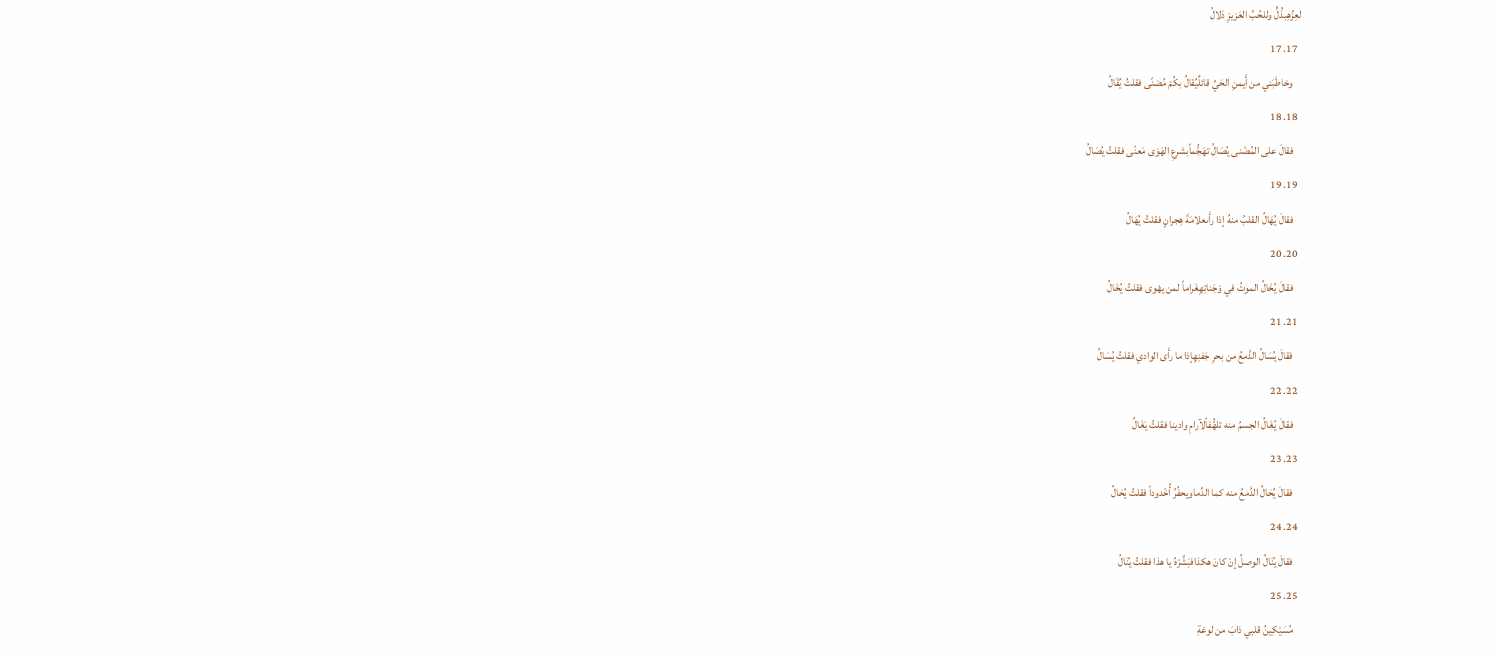لعِزِّهِبذُلٍّ وللحُبِّ العَزيزِ دَلالُ
  17. 17
    وخاطَبَني من أَيمنِ الحَيِّ قائلٌيُقالُ بكُمْ مُضنًى فقلتُ يُقَالُ
  18. 18
    فقالَ على المُضْنى يُصَالُ تهَجُّماًبشرعِ الهَوَى مَعنًى فقلتُ يُصَالُ
  19. 19
    فقالَ يُهَالُ القلبُ منهُ إذا رأَىعلامَةَ هِجرانٍ فقلتُ يُهَالُ
  20. 20
    فقالَ يُخَالُ الموتُ في وَجَناتِهِغَراماً لمن يهْوى فقلتُ يُخَالُ
  21. 21
    فقالَ يُسَالُ الدَّمعُ من بحرِ جَفنِهِإذا ما رأَى الوادي فقلتُ يُسَالُ
  22. 22
    فقالَ يُغَالُ الجسمُ منه تلهُّفاًلآرامِ وادينا فقلتُ يَغَالُ
  23. 23
    فقالَ يُحَالُ الدَّمعُ منه كما الدِّماويحفُرُ أُخْدوداً فقلتُ يُحَالُ
  24. 24
    فقالَ يُنَالُ الوصلُ إنْ كانَ هكذافبَشِّرْهُ يا هذا فقلتُ يُنَالُ
  25. 25
    مُسَيْكِينُ قلبي ذابَ من لوعَةِ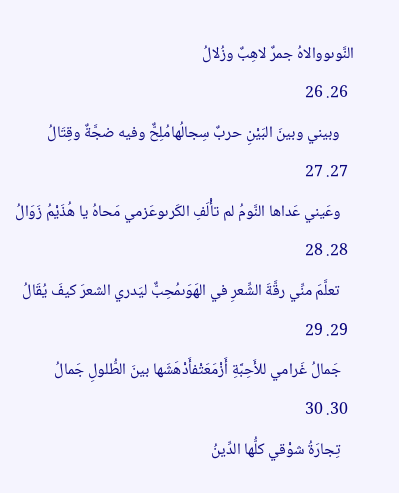النَّوىووالاهُ جمرٌ لاهِبٌ وزُلالُ
  26. 26
    وبيني وبينَ البَيْنِ حربٌ سِجالُهامُلِحٌّ وفيه ضجَّةٌ وقِتَالُ
  27. 27
    وعَيني عَداها النَّومُ لم تأْلَفِ الكَرىوعَزمي مَحاهُ يا هُذَيْمُ زَوَالُ
  28. 28
    تعلَّمَ منِّي رقَّةَ الشِّعرِ في الهَوَىمُحِبٌّ ليَدري الشعرَ كيفَ يُقَالُ
  29. 29
    جَمالُ غَرامي للأَحِبَّةِ أَزْمَعَتْفأَدْهَشَها بينَ الطُّلولِ جَمالُ
  30. 30
    تِجارَةُ شوْقي كلُّها الدِّينُ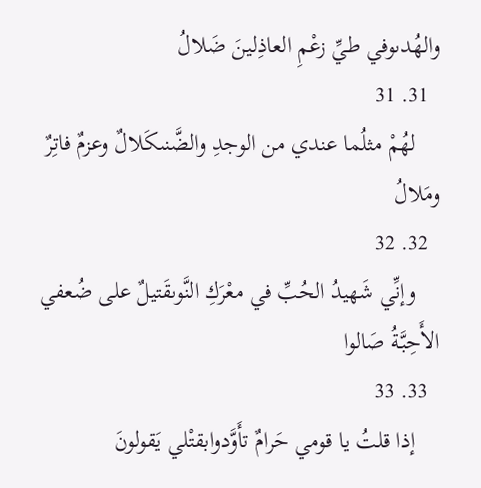والهُدىوفي طيِّ زعْمِ العاذِلينَ ضَلالُ
  31. 31
    لهُمْ مثلُما عندي من الوجدِ والضَّنىكَلالٌ وعزمٌ فاتِرٌ ومَلالُ
  32. 32
    وإنِّي شَهيدُ الحُبِّ في معْرَكِ النَّوىقَتيلٌ على ضُعفي الأَحِبَّةُ صَالوا
  33. 33
    إذا قلتُ يا قومي حَرامٌ تأَوَّدوابقتْلي يَقولونَ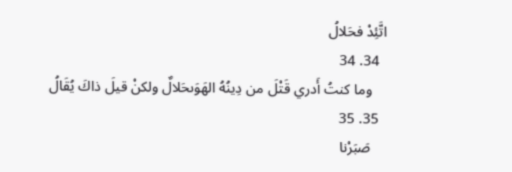اتَّئِدْ فحَلالُ
  34. 34
    وما كنتُ أَدري قَتْلَ من دِينُهُ الهَوَىحَلالٌ ولكنْ قيلَ ذاكَ يُقَالُ
  35. 35
    صَبَرْنا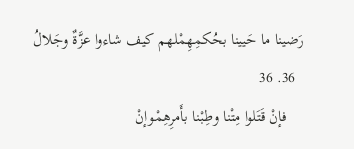رَضينا ما حَيينا بحُكمِهِمْلهم كيف شاءوا عزَّةٌ وجَلالُ
  36. 36
    فإنْ قَتَلوا مِتْنا وطِبْنا بأَمرِهِمْوإنْ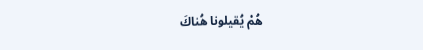هُمْ يُقيلونا هُناكَ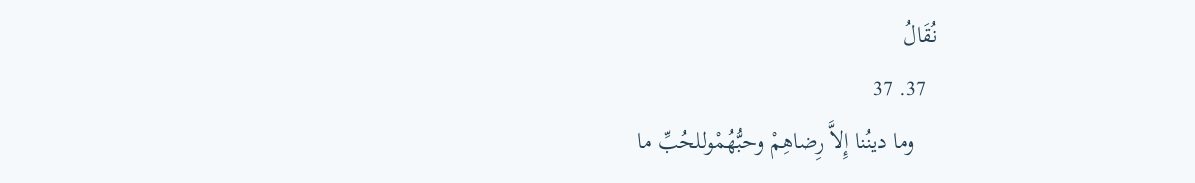نُقَالُ
  37. 37
    وما دينُنا إِلاَّ رِضاهِمْ وحبُّهُمْوللحُبِّ ما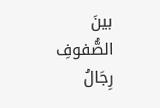بينَ الصُّفوفِ رِجَالُ